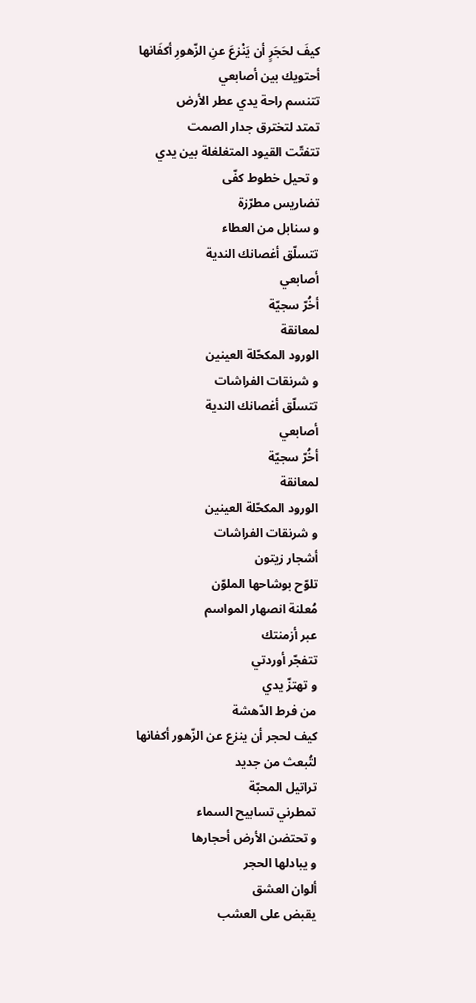كيفَ لحَجَرٍ أن يَنْزعَ عنِ الزّهورِ أكفَانها
أحتويك بين أصابعي
تتنسم راحة يدي عطر الأرض
تمتد لتخترق جدار الصمت
تتفتّت القيود المتغلغلة بين يدي
و تحيل خطوط كفّى
تضاريس مطرّزة
و سنابل من العطاء
تتسلّق أغصانك الندية
أصابعي
أخُرّ سجيّة
لمعانقة
الورود المكحّلة العينين
و شرنقات الفراشات
تتسلّق أغصانك الندية
أصابعي
أخُرّ سجيّة
لمعانقة
الورود المكحّلة العينين
و شرنقات الفراشات
أشجار زيتون
تلوّح بوشاحها الملوّن
مُعلنة انصهار المواسم
عبر أزمنتك
تتفجّر أوردتي
و تهتزّ يدي
من فرط الدّهشة
كيف لحجر أن ينزع عن الزّهور أكفانها
لتُبعث من جديد
تراتيل المحبّة
تمطرني تسابيح السماء
و تحتضن الأرض أحجارها
و يبادلها الحجر
ألوان العشق
يقبض على العشب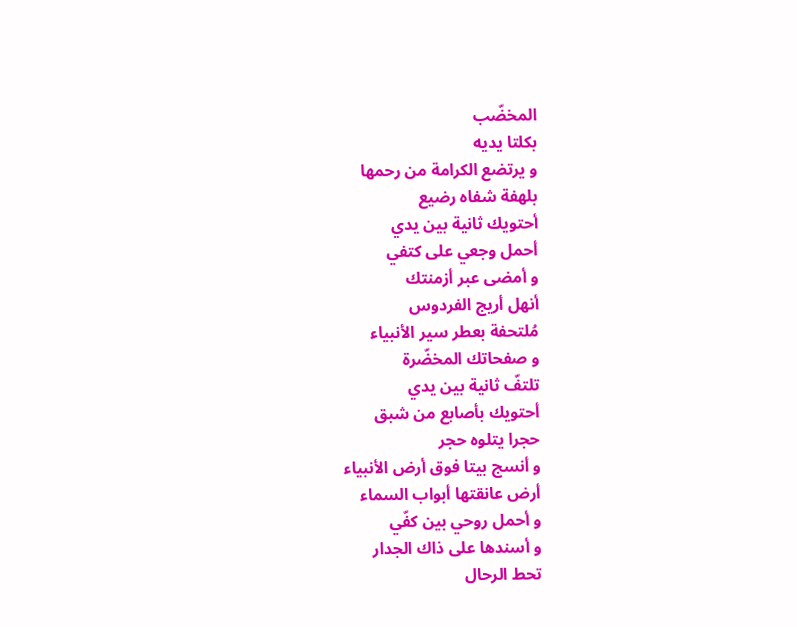المخضّب
بكلتا يديه
و يرتضع الكرامة من رحمها
بلهفة شفاه رضيع
أحتويك ثانية بين يدي
أحمل وجعي على كتفي
و أمضى عبر أزمنتك
أنهل أريج الفردوس
مُلتحفة بعطر سير الأنبياء
و صفحاتك المخضّرة
تلتفّ ثانية بين يدي
أحتويك بأصابع من شبق
حجرا يتلوه حجر
و أنسج بيتا فوق أرض الأنبياء
أرض عانقتها أبواب السماء
و أحمل روحي بين كفّي
و أسندها على ذاك الجدار
تحط الرحال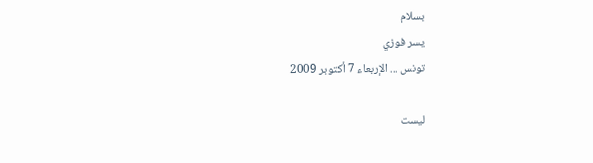بسلام
يسر فوزي
تونس ... الإربعاء 7 أكتوبر 2009

ليست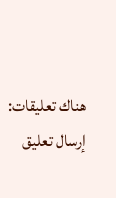هناك تعليقات:
إرسال تعليق